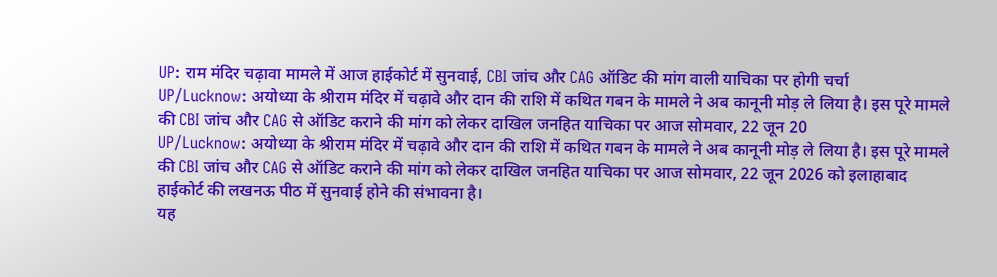UP: राम मंदिर चढ़ावा मामले में आज हाईकोर्ट में सुनवाई, CBI जांच और CAG ऑडिट की मांग वाली याचिका पर होगी चर्चा
UP/Lucknow: अयोध्या के श्रीराम मंदिर में चढ़ावे और दान की राशि में कथित गबन के मामले ने अब कानूनी मोड़ ले लिया है। इस पूरे मामले की CBI जांच और CAG से ऑडिट कराने की मांग को लेकर दाखिल जनहित याचिका पर आज सोमवार, 22 जून 20
UP/Lucknow: अयोध्या के श्रीराम मंदिर में चढ़ावे और दान की राशि में कथित गबन के मामले ने अब कानूनी मोड़ ले लिया है। इस पूरे मामले की CBI जांच और CAG से ऑडिट कराने की मांग को लेकर दाखिल जनहित याचिका पर आज सोमवार, 22 जून 2026 को इलाहाबाद हाईकोर्ट की लखनऊ पीठ में सुनवाई होने की संभावना है।
यह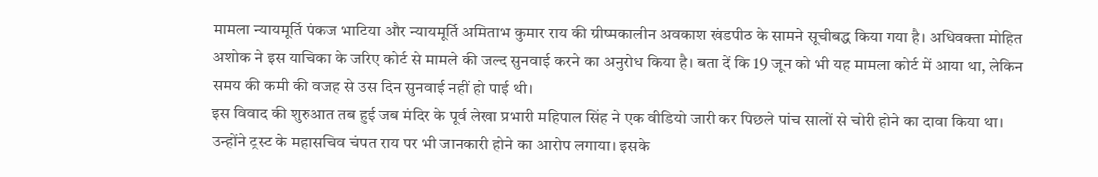मामला न्यायमूर्ति पंकज भाटिया और न्यायमूर्ति अमिताभ कुमार राय की ग्रीष्मकालीन अवकाश खंडपीठ के सामने सूचीबद्ध किया गया है। अधिवक्ता मोहित अशोक ने इस याचिका के जरिए कोर्ट से मामले की जल्द सुनवाई करने का अनुरोध किया है। बता दें कि 19 जून को भी यह मामला कोर्ट में आया था, लेकिन समय की कमी की वजह से उस दिन सुनवाई नहीं हो पाई थी।
इस विवाद की शुरुआत तब हुई जब मंदिर के पूर्व लेखा प्रभारी महिपाल सिंह ने एक वीडियो जारी कर पिछले पांच सालों से चोरी होने का दावा किया था। उन्होंने ट्रस्ट के महासचिव चंपत राय पर भी जानकारी होने का आरोप लगाया। इसके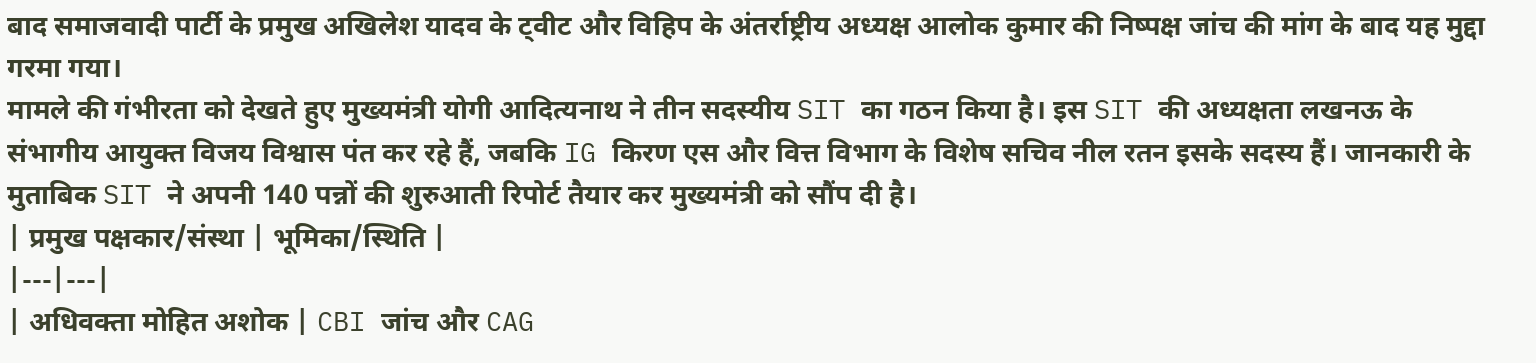बाद समाजवादी पार्टी के प्रमुख अखिलेश यादव के ट्वीट और विहिप के अंतर्राष्ट्रीय अध्यक्ष आलोक कुमार की निष्पक्ष जांच की मांग के बाद यह मुद्दा गरमा गया।
मामले की गंभीरता को देखते हुए मुख्यमंत्री योगी आदित्यनाथ ने तीन सदस्यीय SIT का गठन किया है। इस SIT की अध्यक्षता लखनऊ के संभागीय आयुक्त विजय विश्वास पंत कर रहे हैं, जबकि IG किरण एस और वित्त विभाग के विशेष सचिव नील रतन इसके सदस्य हैं। जानकारी के मुताबिक SIT ने अपनी 140 पन्नों की शुरुआती रिपोर्ट तैयार कर मुख्यमंत्री को सौंप दी है।
| प्रमुख पक्षकार/संस्था | भूमिका/स्थिति |
|---|---|
| अधिवक्ता मोहित अशोक | CBI जांच और CAG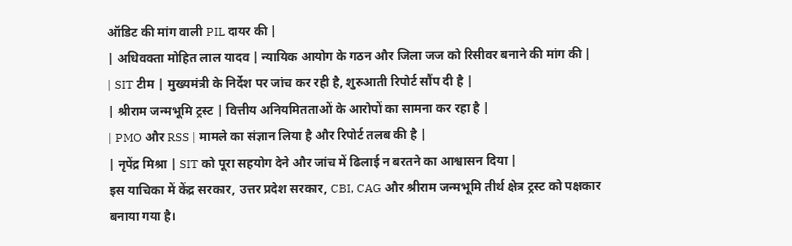ऑडिट की मांग वाली PIL दायर की |
| अधिवक्ता मोहित लाल यादव | न्यायिक आयोग के गठन और जिला जज को रिसीवर बनाने की मांग की |
| SIT टीम | मुख्यमंत्री के निर्देश पर जांच कर रही है, शुरुआती रिपोर्ट सौंप दी है |
| श्रीराम जन्मभूमि ट्रस्ट | वित्तीय अनियमितताओं के आरोपों का सामना कर रहा है |
| PMO और RSS | मामले का संज्ञान लिया है और रिपोर्ट तलब की है |
| नृपेंद्र मिश्रा | SIT को पूरा सहयोग देने और जांच में ढिलाई न बरतने का आश्वासन दिया |
इस याचिका में केंद्र सरकार, उत्तर प्रदेश सरकार, CBI, CAG और श्रीराम जन्मभूमि तीर्थ क्षेत्र ट्रस्ट को पक्षकार बनाया गया है।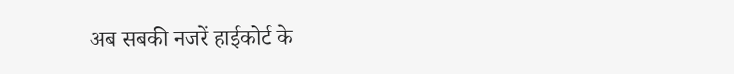अब सबकी नजरें हाईकोर्ट के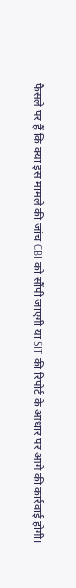फैसले पर हैं कि क्या इस मामले की जांच CBI को सौंपी जाएगी या SIT की रिपोर्ट के आधार पर आगे की कार्रवाई होगी।